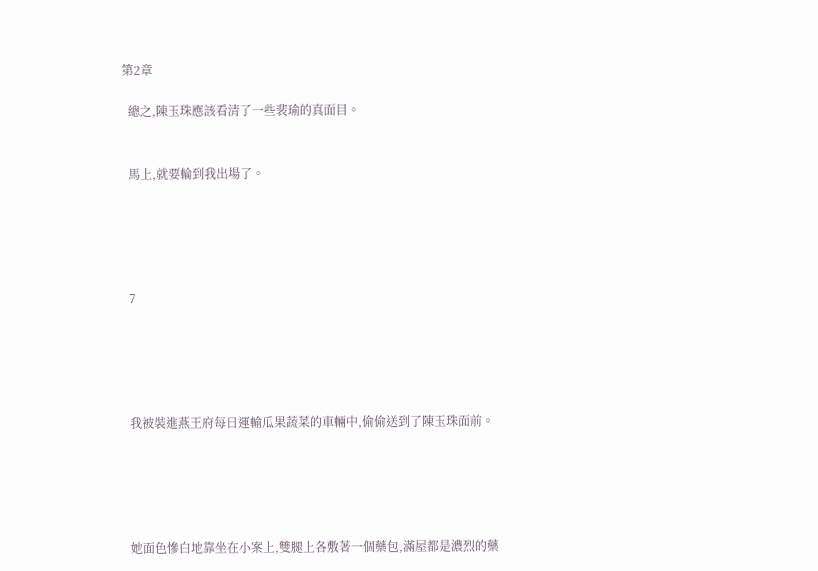第2章

  總之,陳玉珠應該看清了一些裴瑜的真面目。


  馬上,就要輪到我出場了。





  7





  我被裝進燕王府每日運輸瓜果蔬菜的車輛中,偷偷送到了陳玉珠面前。





  她面色慘白地靠坐在小案上,雙腿上各敷著一個藥包,滿屋都是濃烈的藥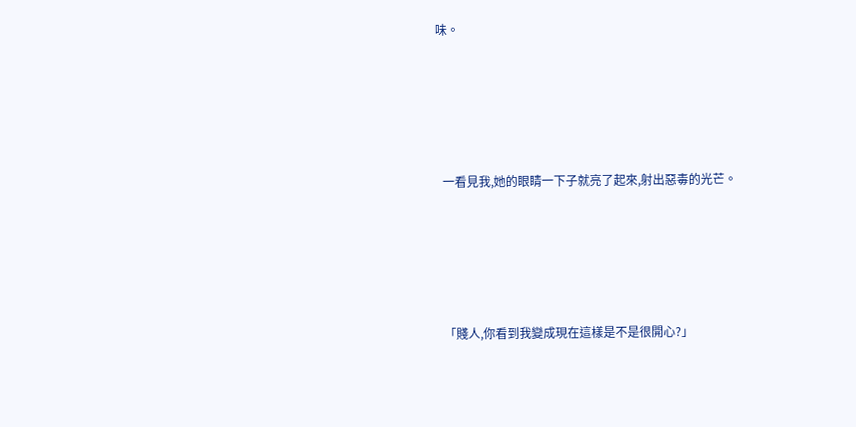味。





  一看見我,她的眼睛一下子就亮了起來,射出惡毒的光芒。





  「賤人,你看到我變成現在這樣是不是很開心?」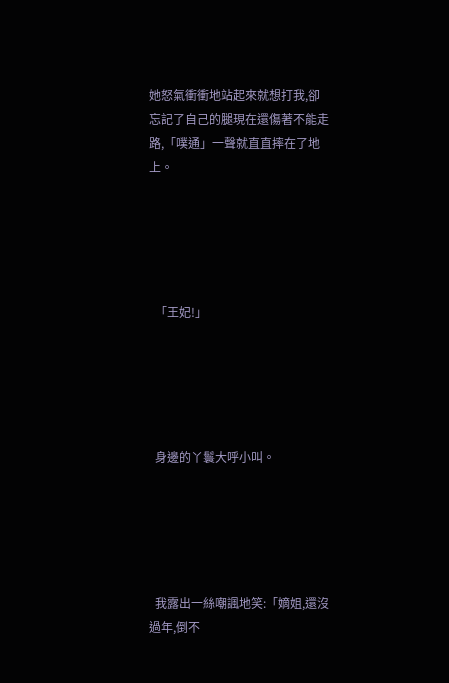她怒氣衝衝地站起來就想打我,卻忘記了自己的腿現在還傷著不能走路,「噗通」一聲就直直摔在了地上。





  「王妃!」





  身邊的丫鬟大呼小叫。





  我露出一絲嘲諷地笑:「嫡姐,還沒過年,倒不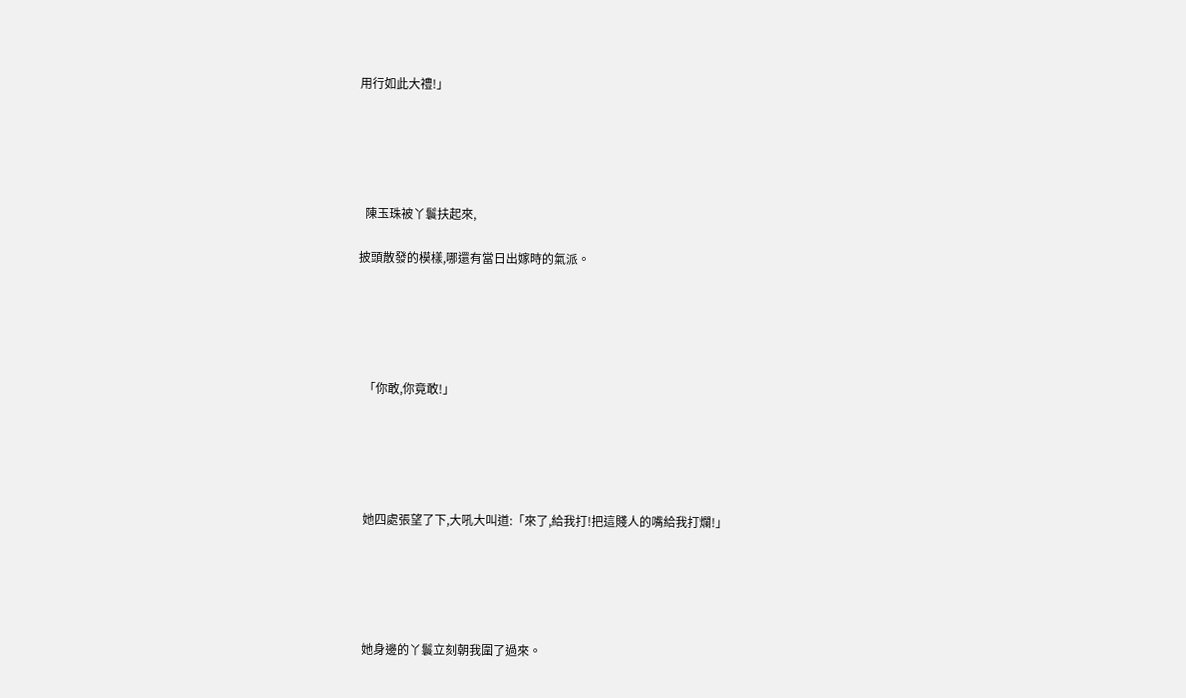用行如此大禮!」





  陳玉珠被丫鬟扶起來,

披頭散發的模樣,哪還有當日出嫁時的氣派。





  「你敢,你竟敢!」





  她四處張望了下,大吼大叫道:「來了,給我打!把這賤人的嘴給我打爛!」





  她身邊的丫鬟立刻朝我圍了過來。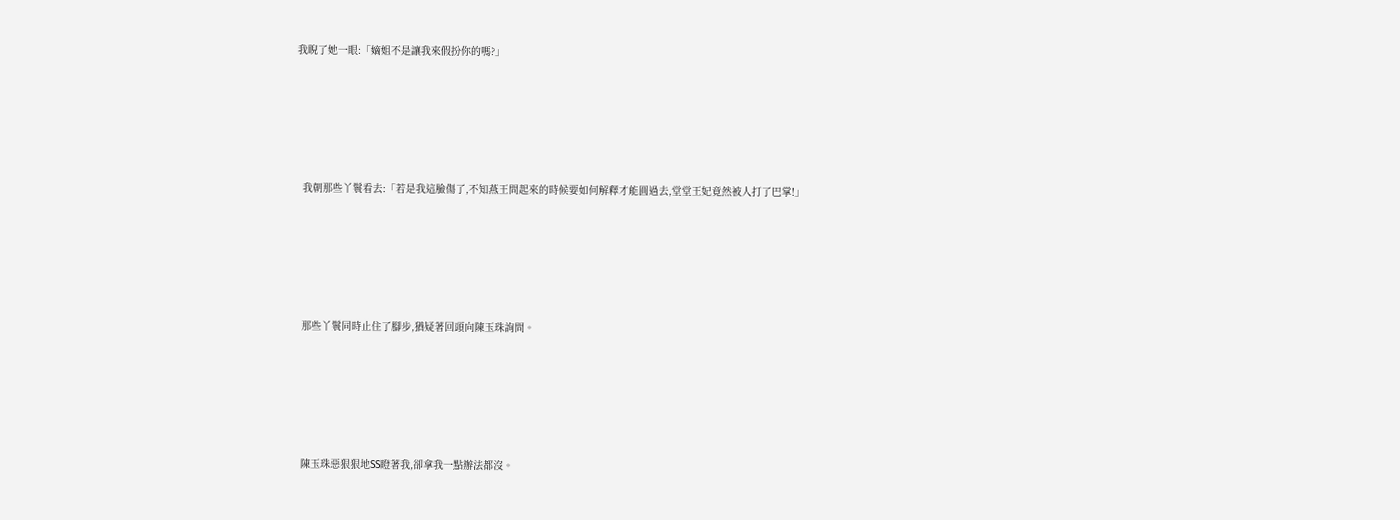我睨了她一眼:「嫡姐不是讓我來假扮你的嗎?」





  我朝那些丫鬟看去:「若是我這臉傷了,不知燕王問起來的時候要如何解釋才能圓過去,堂堂王妃竟然被人打了巴掌!」





  那些丫鬟同時止住了腳步,猶疑著回頭向陳玉珠詢問。





  陳玉珠惡狠狠地SS瞪著我,卻拿我一點辦法都沒。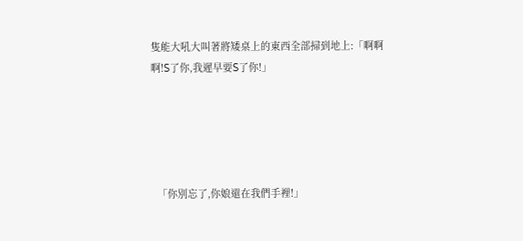隻能大吼大叫著將矮桌上的東西全部掃到地上:「啊啊啊!S了你,我遲早要S了你!」





  「你別忘了,你娘還在我們手裡!」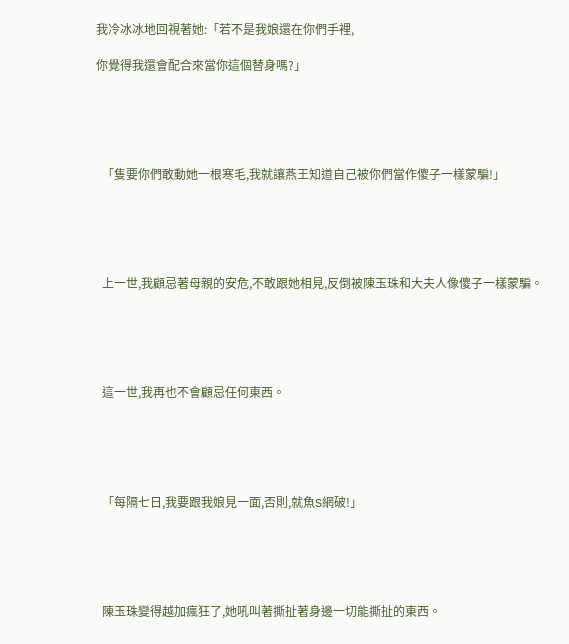我冷冰冰地回視著她:「若不是我娘還在你們手裡,

你覺得我還會配合來當你這個替身嗎?」





  「隻要你們敢動她一根寒毛,我就讓燕王知道自己被你們當作傻子一樣蒙騙!」





  上一世,我顧忌著母親的安危,不敢跟她相見,反倒被陳玉珠和大夫人像傻子一樣蒙騙。





  這一世,我再也不會顧忌任何東西。





  「每隔七日,我要跟我娘見一面,否則,就魚S網破!」





  陳玉珠變得越加瘋狂了,她吼叫著撕扯著身邊一切能撕扯的東西。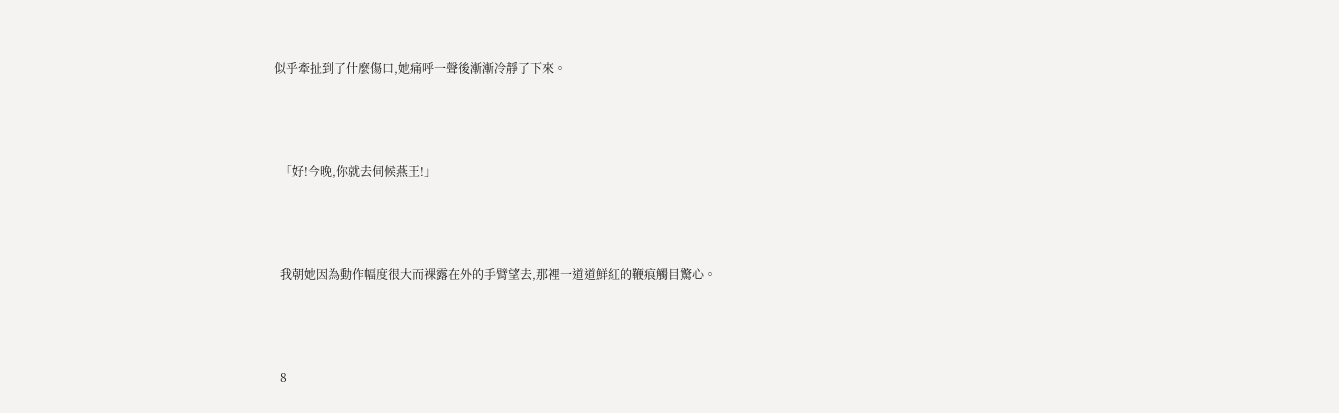似乎牽扯到了什麼傷口,她痛呼一聲後漸漸冷靜了下來。





  「好!今晚,你就去伺候燕王!」





  我朝她因為動作幅度很大而裸露在外的手臂望去,那裡一道道鮮紅的鞭痕觸目驚心。





  8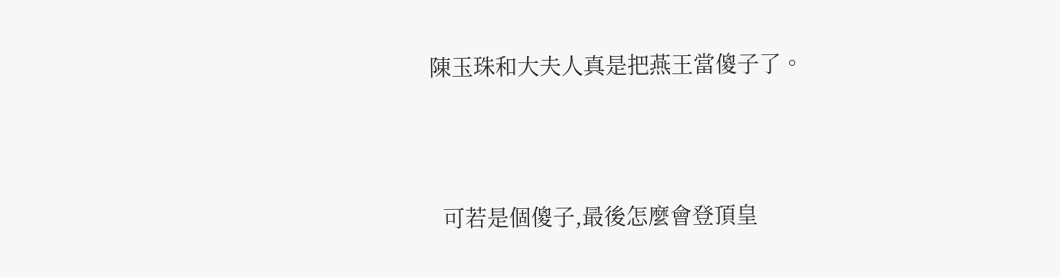陳玉珠和大夫人真是把燕王當傻子了。





  可若是個傻子,最後怎麼會登頂皇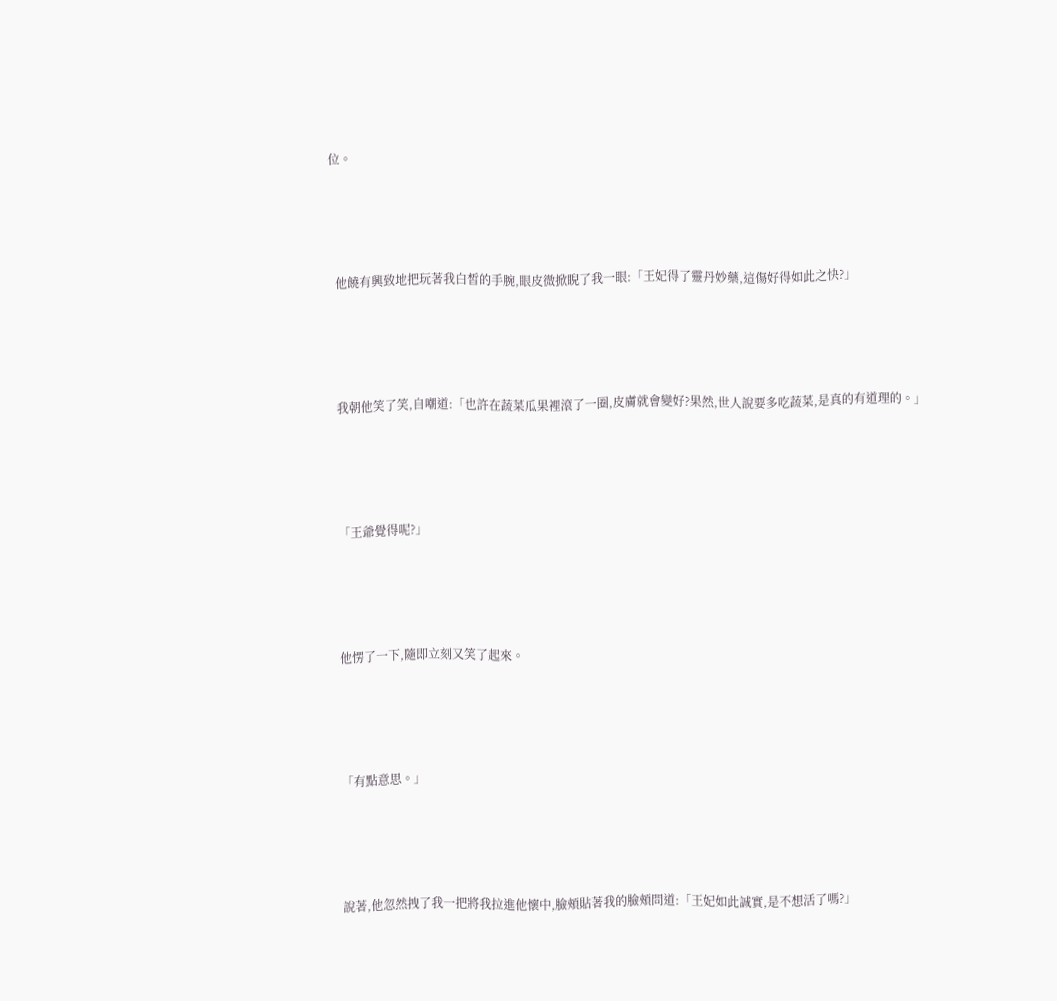位。





  他饒有興致地把玩著我白皙的手腕,眼皮微掀睨了我一眼:「王妃得了靈丹妙藥,這傷好得如此之快?」





  我朝他笑了笑,自嘲道:「也許在蔬菜瓜果裡滾了一圈,皮膚就會變好?果然,世人說要多吃蔬菜,是真的有道理的。」





  「王爺覺得呢?」





  他愣了一下,隨即立刻又笑了起來。





  「有點意思。」





  說著,他忽然拽了我一把將我拉進他懷中,臉頰貼著我的臉頰問道:「王妃如此誠實,是不想活了嗎?」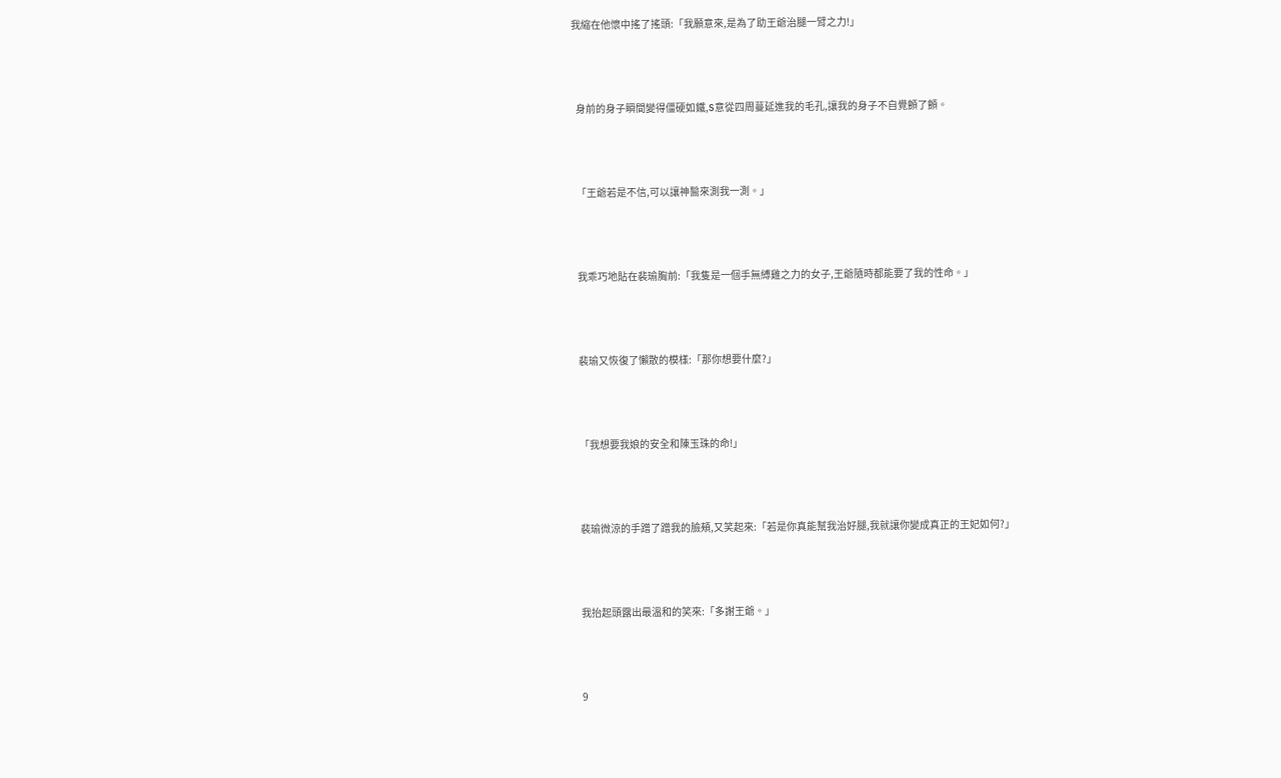我縮在他懷中搖了搖頭:「我願意來,是為了助王爺治腿一臂之力!」





  身前的身子瞬間變得僵硬如鐵,S意從四周蔓延進我的毛孔,讓我的身子不自覺顫了顫。





  「王爺若是不信,可以讓神醫來測我一測。」





  我乖巧地貼在裴瑜胸前:「我隻是一個手無縛雞之力的女子,王爺隨時都能要了我的性命。」





  裴瑜又恢復了懶散的模樣:「那你想要什麼?」





  「我想要我娘的安全和陳玉珠的命!」





  裴瑜微涼的手蹭了蹭我的臉頰,又笑起來:「若是你真能幫我治好腿,我就讓你變成真正的王妃如何?」





  我抬起頭露出最溫和的笑來:「多謝王爺。」





  9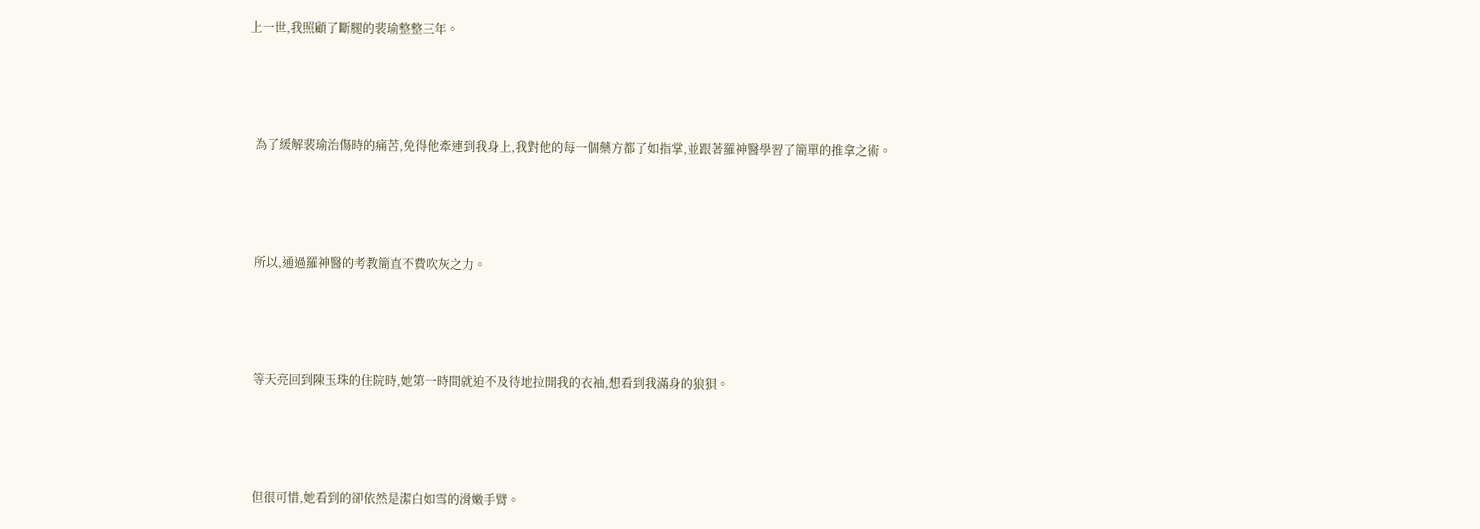上一世,我照顧了斷腿的裴瑜整整三年。





  為了緩解裴瑜治傷時的痛苦,免得他牽連到我身上,我對他的每一個藥方都了如指掌,並跟著羅神醫學習了簡單的推拿之術。





  所以,通過羅神醫的考教簡直不費吹灰之力。





  等天亮回到陳玉珠的住院時,她第一時間就迫不及待地拉開我的衣袖,想看到我滿身的狼狽。





  但很可惜,她看到的卻依然是潔白如雪的滑嫩手臂。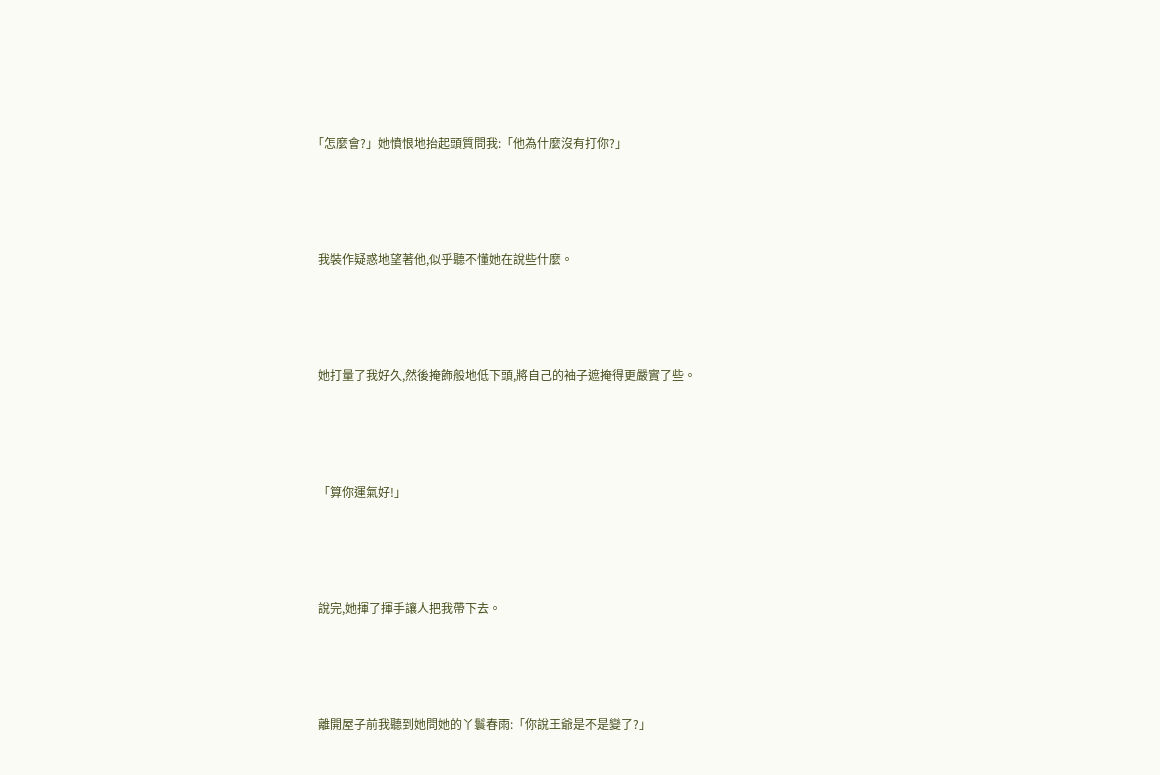「怎麼會?」她憤恨地抬起頭質問我:「他為什麼沒有打你?」





  我裝作疑惑地望著他,似乎聽不懂她在說些什麼。





  她打量了我好久,然後掩飾般地低下頭,將自己的袖子遮掩得更嚴實了些。





  「算你運氣好!」





  說完,她揮了揮手讓人把我帶下去。





  離開屋子前我聽到她問她的丫鬟春雨:「你說王爺是不是變了?」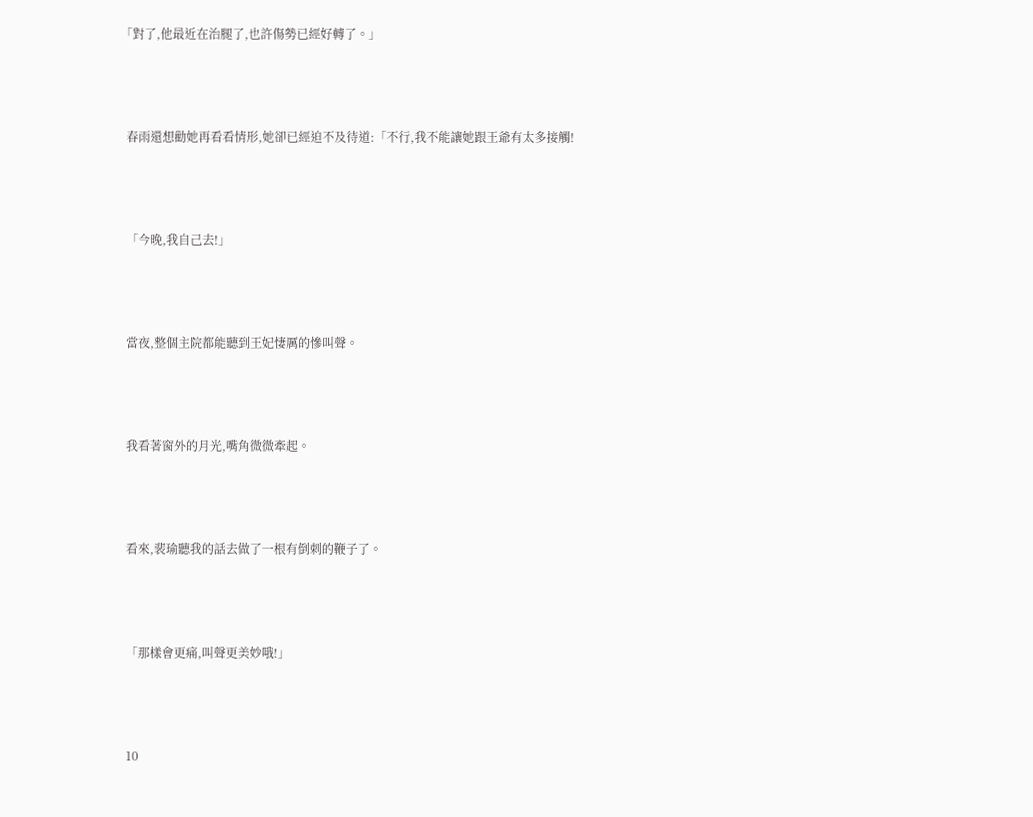「對了,他最近在治腿了,也許傷勢已經好轉了。」





  春雨還想勸她再看看情形,她卻已經迫不及待道:「不行,我不能讓她跟王爺有太多接觸!





  「今晚,我自己去!」





  當夜,整個主院都能聽到王妃悽厲的慘叫聲。





  我看著窗外的月光,嘴角微微牽起。





  看來,裴瑜聽我的話去做了一根有倒刺的鞭子了。





  「那樣會更痛,叫聲更美妙哦!」





  10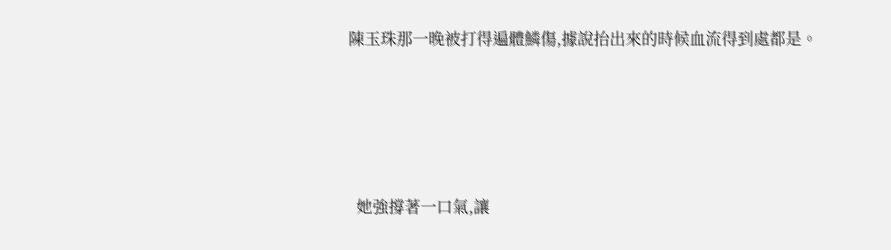陳玉珠那一晚被打得遍體鱗傷,據說抬出來的時候血流得到處都是。





  她強撐著一口氣,讓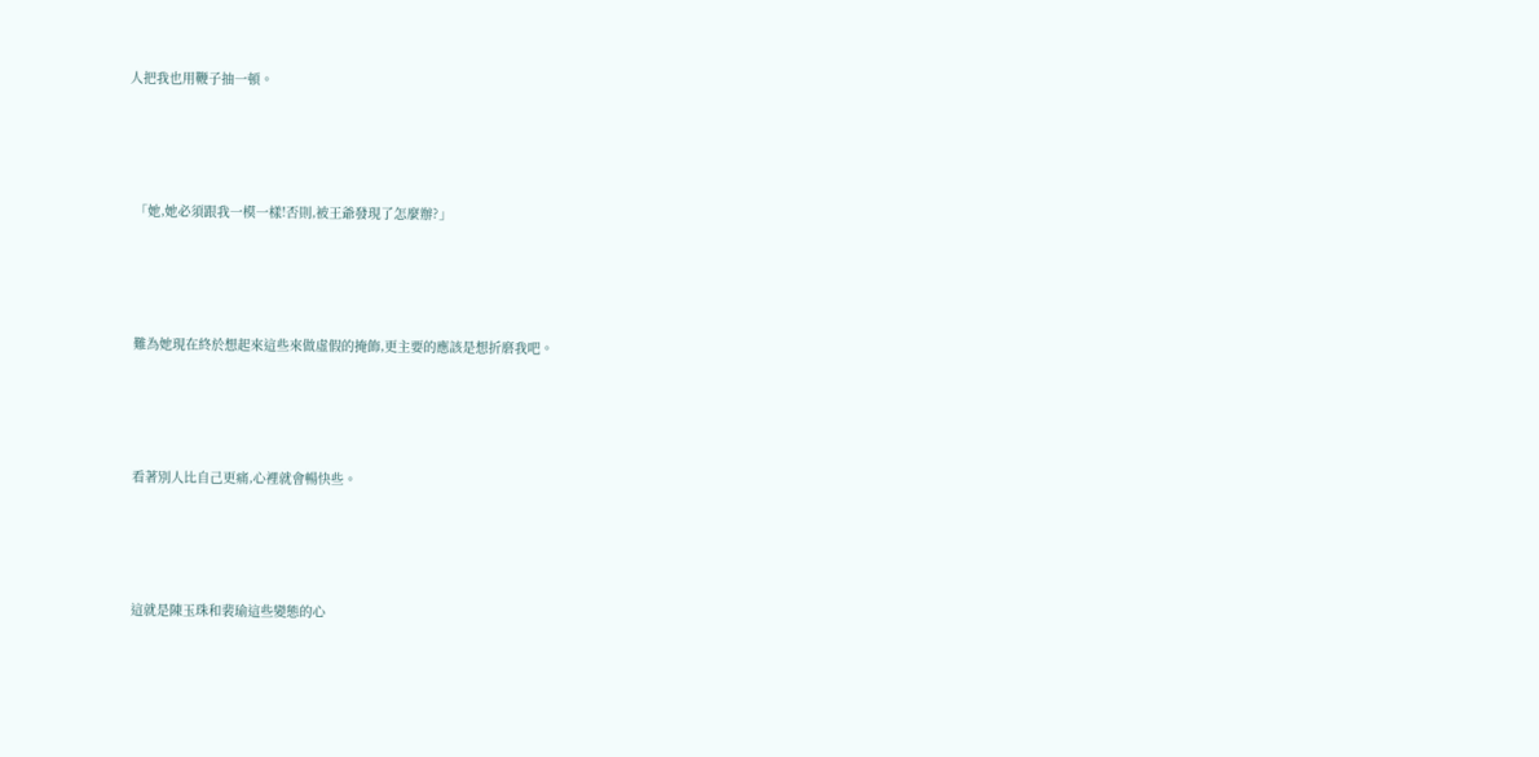人把我也用鞭子抽一頓。





  「她,她必須跟我一模一樣!否則,被王爺發現了怎麼辦?」





  難為她現在終於想起來這些來做虛假的掩飾,更主要的應該是想折磨我吧。





  看著別人比自己更痛,心裡就會暢快些。





  這就是陳玉珠和裴瑜這些變態的心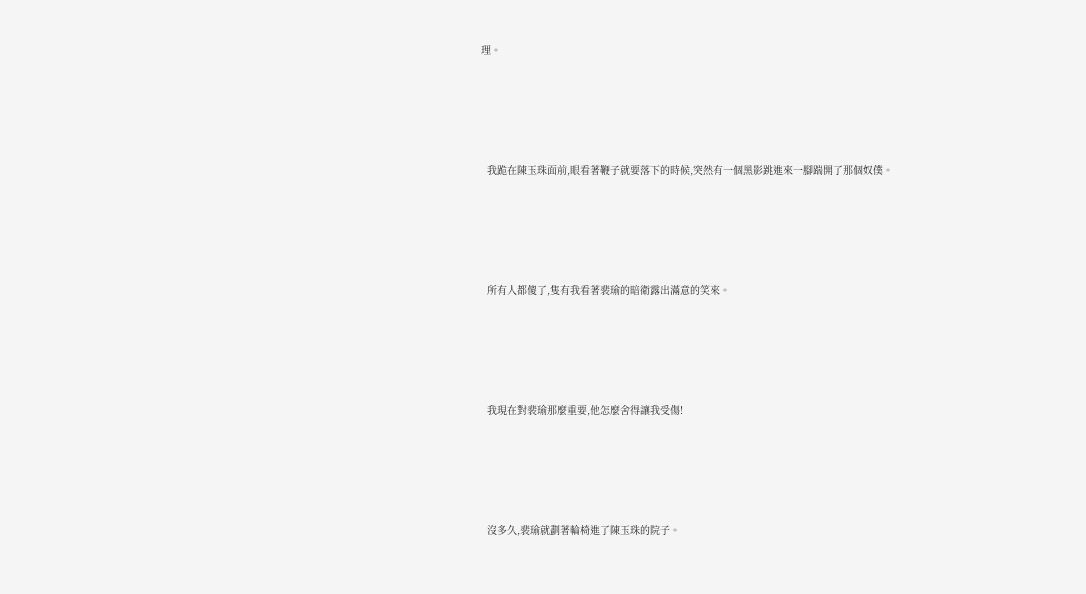理。





  我跪在陳玉珠面前,眼看著鞭子就要落下的時候,突然有一個黑影跳進來一腳踹開了那個奴僕。





  所有人都傻了,隻有我看著裴瑜的暗衛露出滿意的笑來。





  我現在對裴瑜那麼重要,他怎麼舍得讓我受傷!





  沒多久,裴瑜就劃著輪椅進了陳玉珠的院子。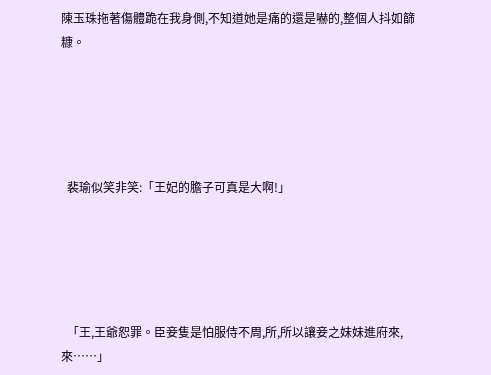陳玉珠拖著傷體跪在我身側,不知道她是痛的還是嚇的,整個人抖如篩糠。





  裴瑜似笑非笑:「王妃的膽子可真是大啊!」





  「王,王爺恕罪。臣妾隻是怕服侍不周,所,所以讓妾之妹妹進府來,來……」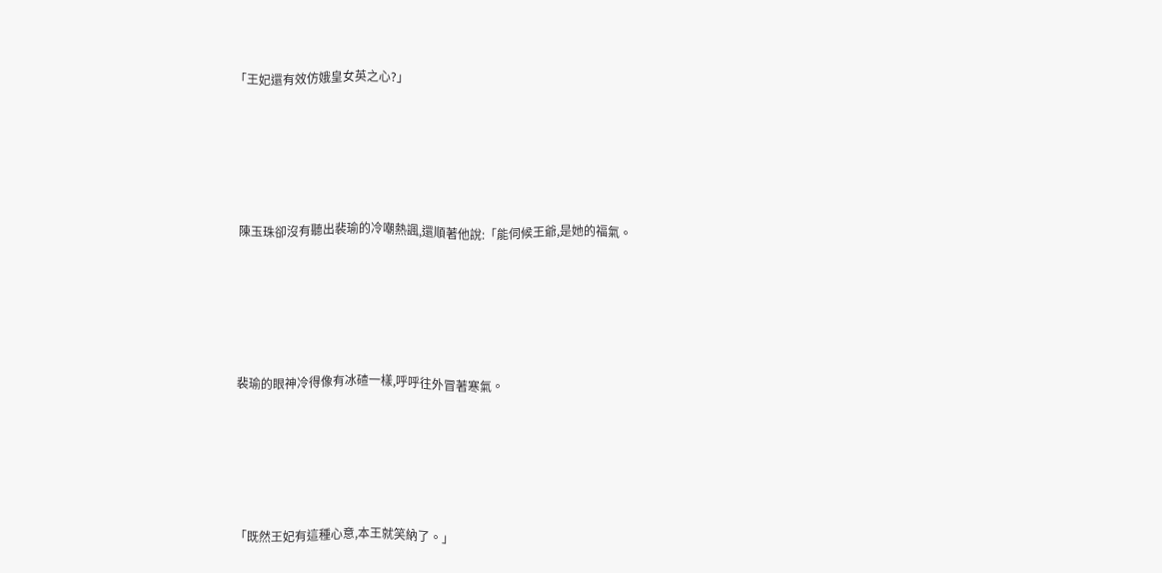「王妃還有效仿娥皇女英之心?」





  陳玉珠卻沒有聽出裴瑜的冷嘲熱諷,還順著他說:「能伺候王爺,是她的福氣。





  裴瑜的眼神冷得像有冰碴一樣,呼呼往外冒著寒氣。





  「既然王妃有這種心意,本王就笑納了。」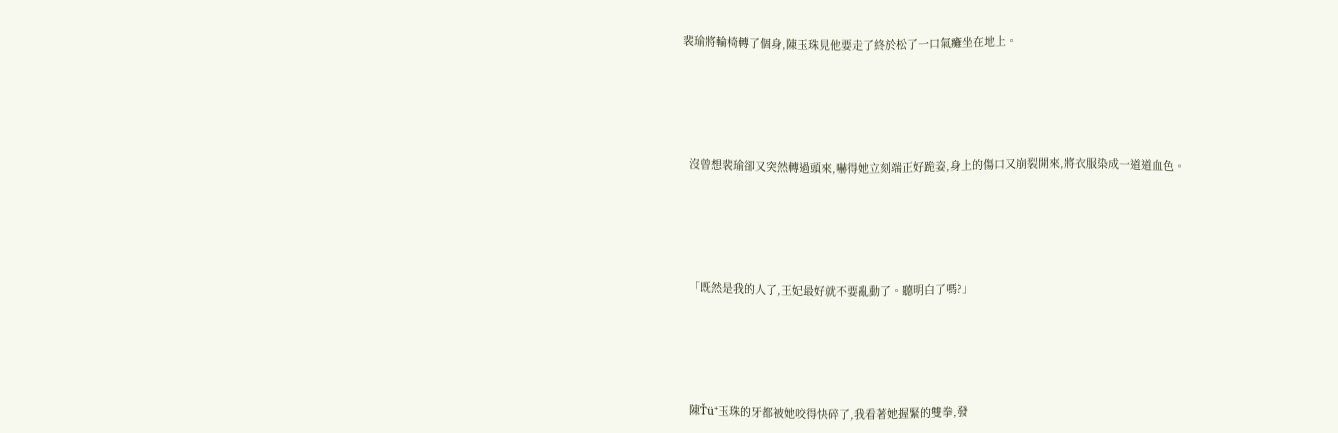裴瑜將輪椅轉了個身,陳玉珠見他要走了終於松了一口氣癱坐在地上。





  沒曾想裴瑜卻又突然轉過頭來,嚇得她立刻端正好跪姿,身上的傷口又崩裂開來,將衣服染成一道道血色。





  「既然是我的人了,王妃最好就不要亂動了。聽明白了嗎?」





  陳Ťü⁺玉珠的牙都被她咬得快碎了,我看著她握緊的雙拳,發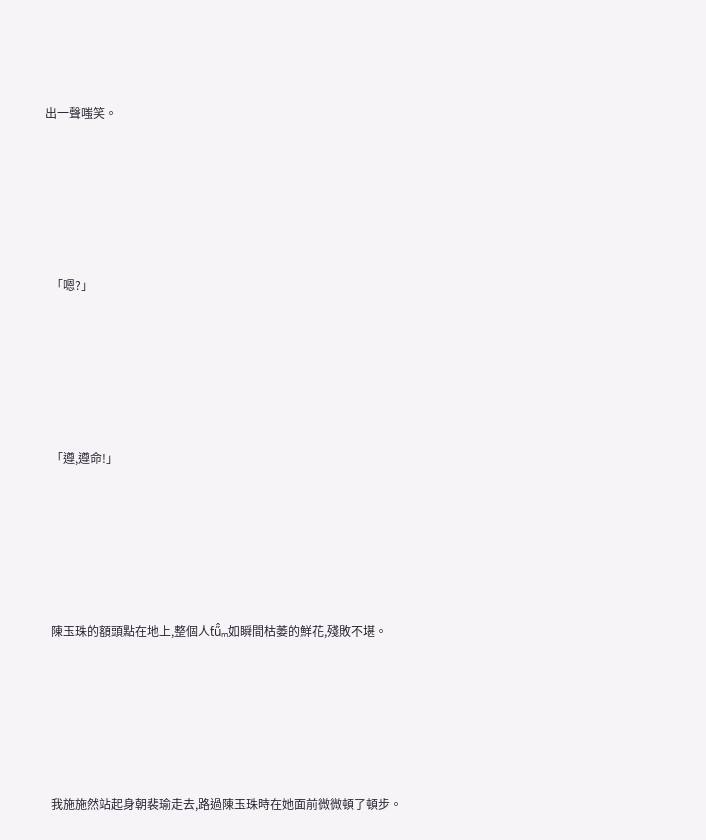出一聲嗤笑。





  「嗯?」





  「遵,遵命!」





  陳玉珠的額頭點在地上,整個人ƭű̂ₘ如瞬間枯萎的鮮花,殘敗不堪。





  我施施然站起身朝裴瑜走去,路過陳玉珠時在她面前微微頓了頓步。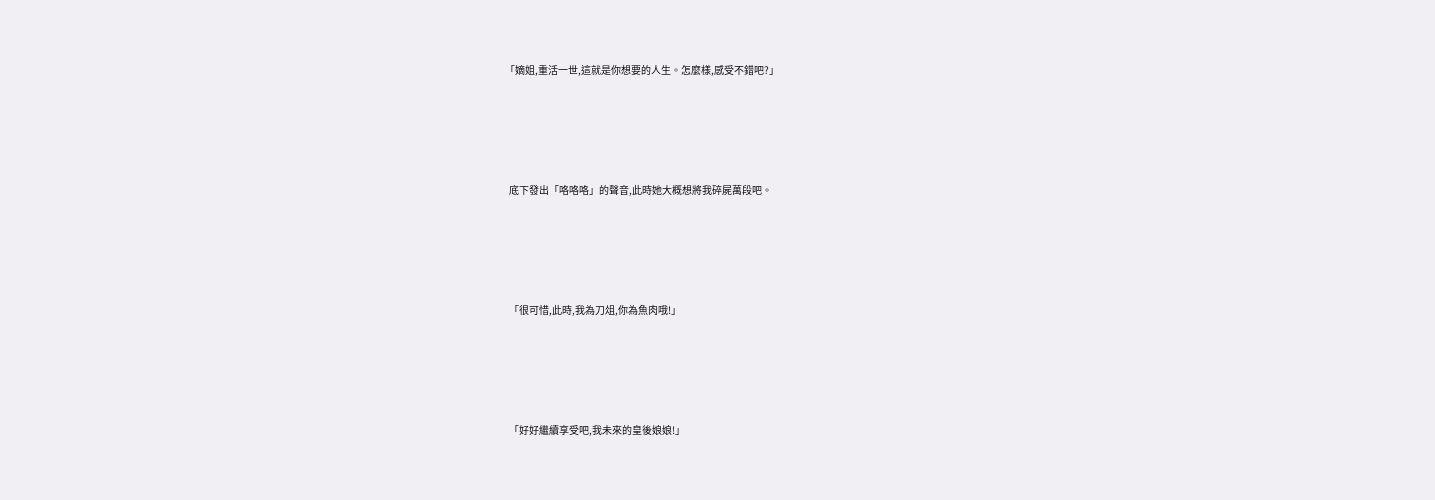「嫡姐,重活一世,這就是你想要的人生。怎麼樣,感受不錯吧?」





  底下發出「咯咯咯」的聲音,此時她大概想將我碎屍萬段吧。





  「很可惜,此時,我為刀俎,你為魚肉哦!」





  「好好繼續享受吧,我未來的皇後娘娘!」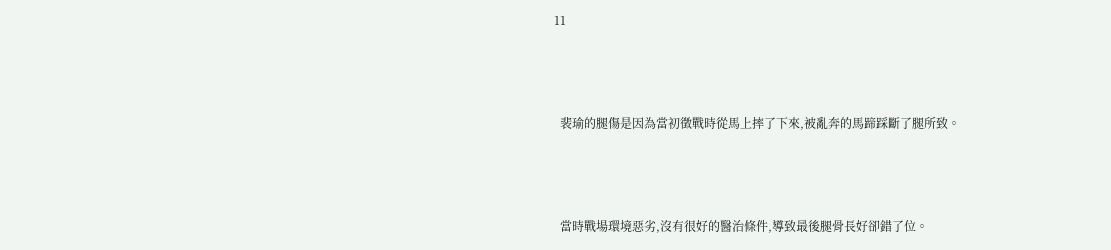11





  裴瑜的腿傷是因為當初徵戰時從馬上摔了下來,被亂奔的馬蹄踩斷了腿所致。





  當時戰場環境惡劣,沒有很好的醫治條件,導致最後腿骨長好卻錯了位。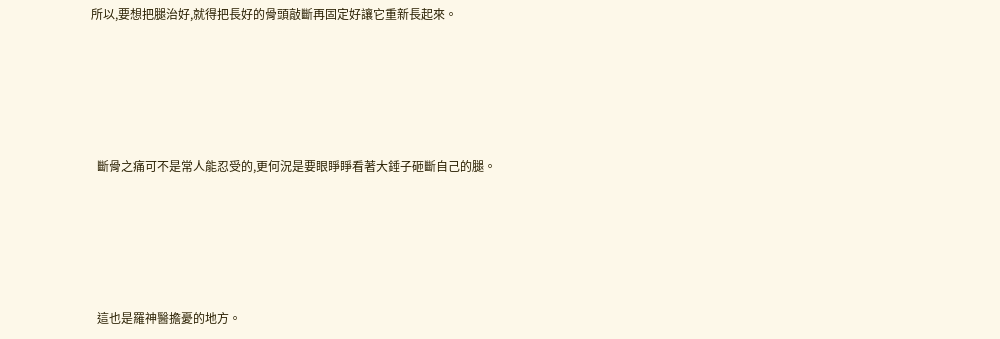所以,要想把腿治好,就得把長好的骨頭敲斷再固定好讓它重新長起來。





  斷骨之痛可不是常人能忍受的,更何況是要眼睜睜看著大錘子砸斷自己的腿。





  這也是羅神醫擔憂的地方。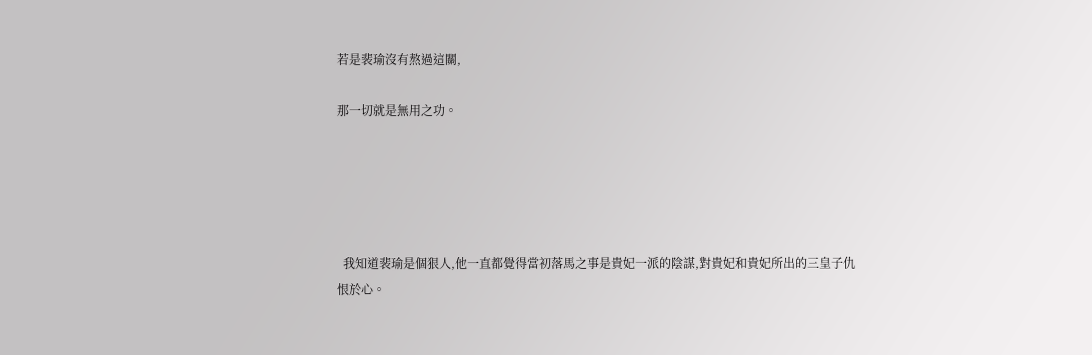若是裴瑜沒有熬過這關,

那一切就是無用之功。





  我知道裴瑜是個狠人,他一直都覺得當初落馬之事是貴妃一派的陰謀,對貴妃和貴妃所出的三皇子仇恨於心。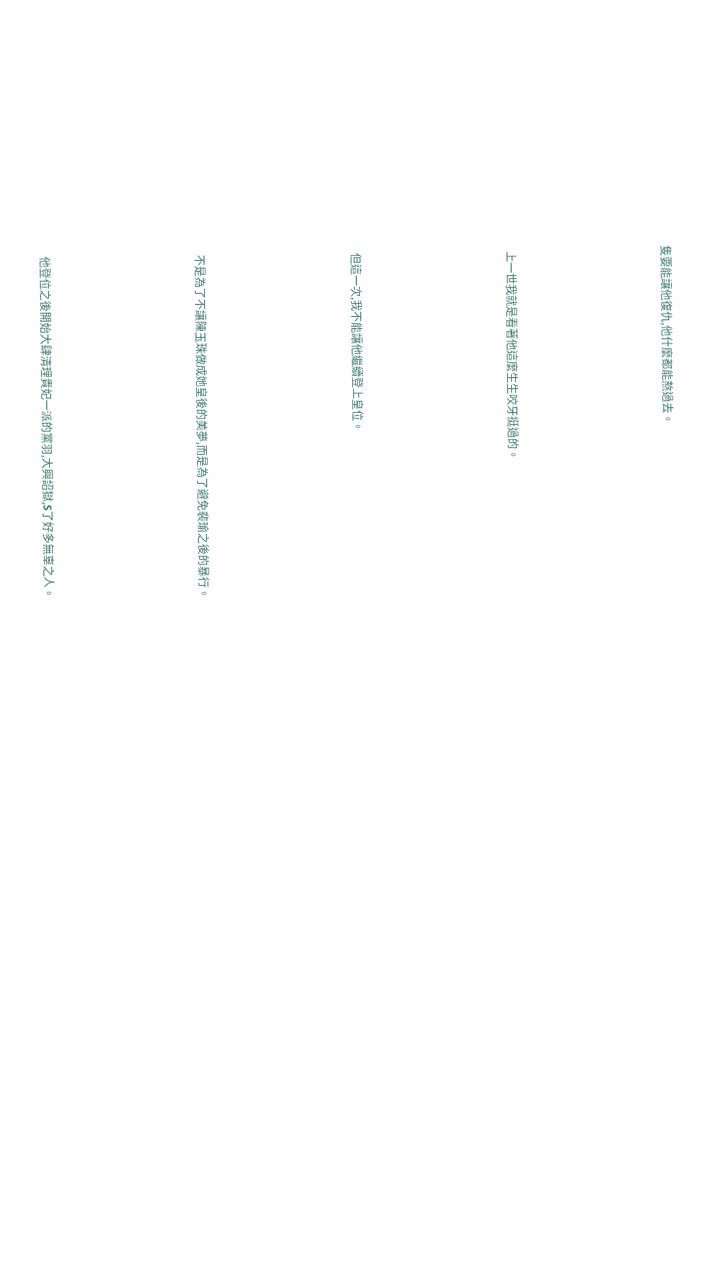隻要能讓他復仇,他什麼都能熬過去。





  上一世我就是看著他這麼生生咬牙挺過的。





  但這一次,我不能讓他繼續登上皇位。





  不是為了不讓陳玉珠做成她皇後的美夢,而是為了避免裴瑜之後的暴行。





  他登位之後開始大肆清理貴妃一派的黨羽,大興詔獄,S了好多無辜之人。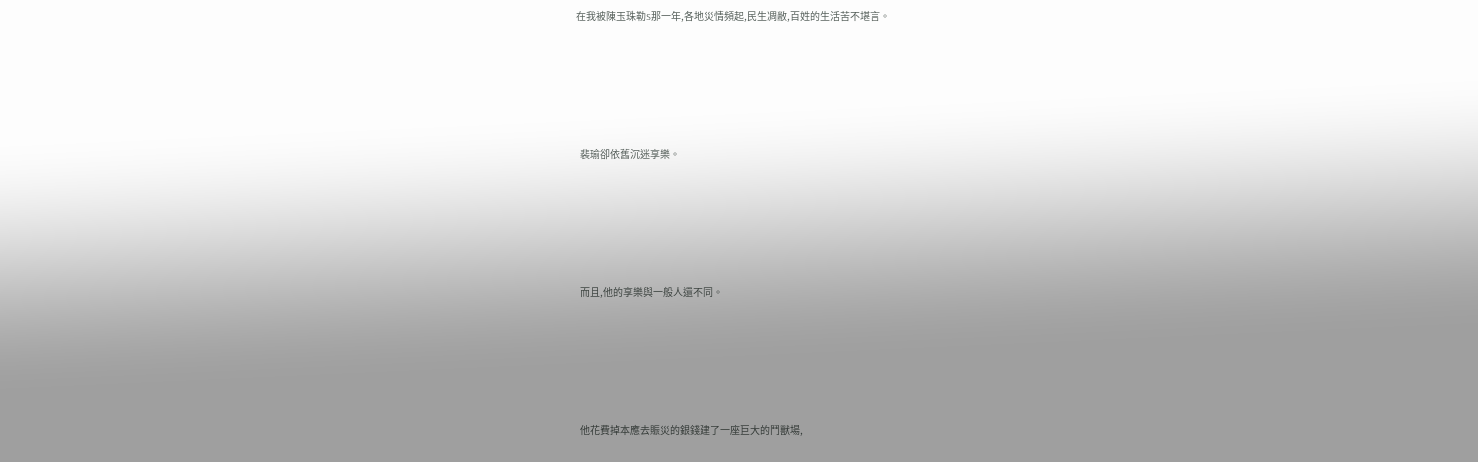在我被陳玉珠勒S那一年,各地災情頻起,民生凋敝,百姓的生活苦不堪言。





  裴瑜卻依舊沉迷享樂。





  而且,他的享樂與一般人還不同。





  他花費掉本應去賑災的銀錢建了一座巨大的鬥獸場,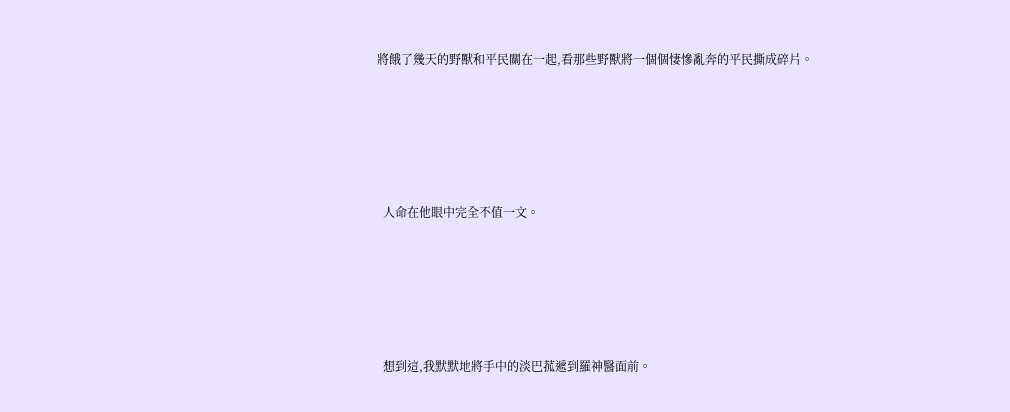將餓了幾天的野獸和平民關在一起,看那些野獸將一個個悽慘亂奔的平民撕成碎片。





  人命在他眼中完全不值一文。





  想到這,我默默地將手中的淡巴菰遞到羅神醫面前。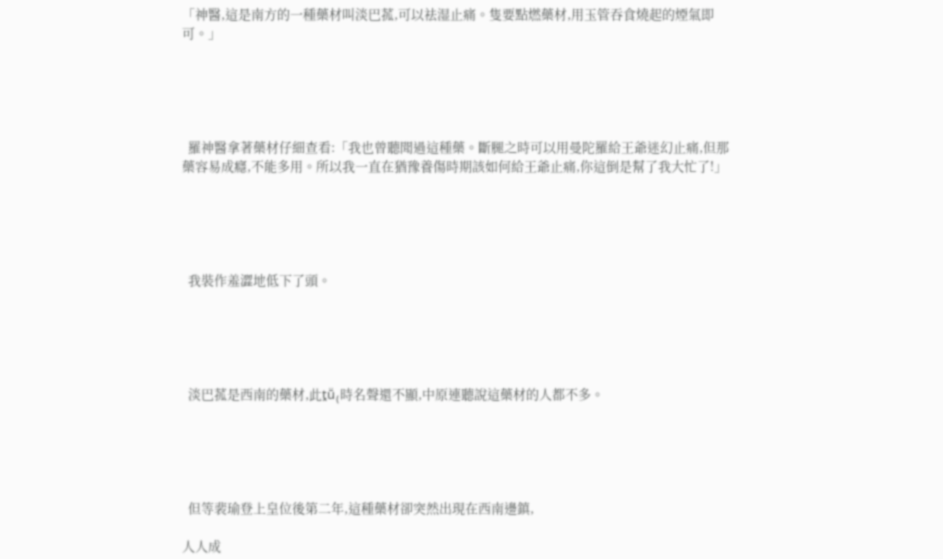「神醫,這是南方的一種藥材叫淡巴菰,可以祛湿止痛。隻要點燃藥材,用玉管吞食燒起的煙氣即可。」





  羅神醫拿著藥材仔細查看:「我也曾聽聞過這種藥。斷腿之時可以用曼陀羅給王爺迷幻止痛,但那藥容易成癮,不能多用。所以我一直在猶豫養傷時期該如何給王爺止痛,你這倒是幫了我大忙了!」





  我裝作羞澀地低下了頭。





  淡巴菰是西南的藥材,此ṱṻ₍時名聲還不顯,中原連聽說這藥材的人都不多。





  但等裴瑜登上皇位後第二年,這種藥材卻突然出現在西南邊鎮,

人人成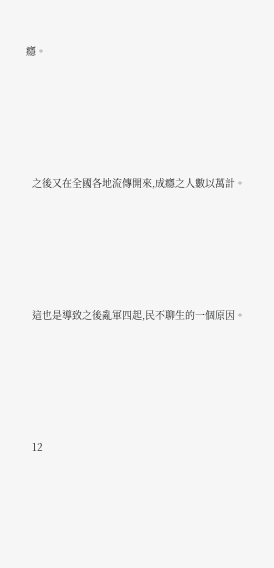癮。





  之後又在全國各地流傳開來,成癮之人數以萬計。





  這也是導致之後亂軍四起,民不聊生的一個原因。





  12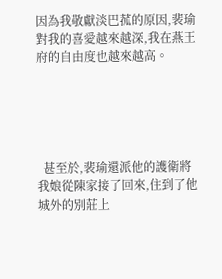因為我敬獻淡巴菰的原因,裴瑜對我的喜愛越來越深,我在燕王府的自由度也越來越高。





  甚至於,裴瑜還派他的護衛將我娘從陳家接了回來,住到了他城外的別莊上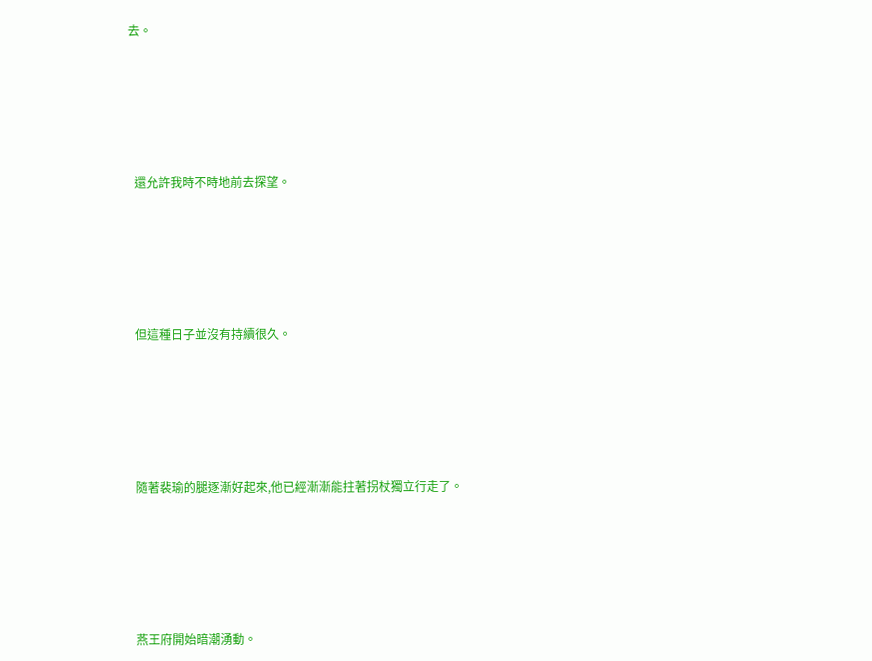去。





  還允許我時不時地前去探望。





  但這種日子並沒有持續很久。





  隨著裴瑜的腿逐漸好起來,他已經漸漸能拄著拐杖獨立行走了。





  燕王府開始暗潮湧動。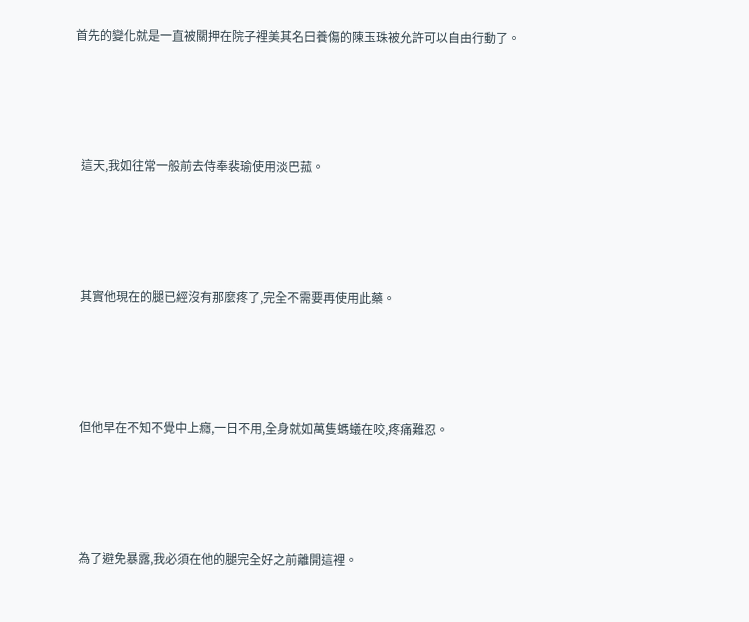首先的變化就是一直被關押在院子裡美其名曰養傷的陳玉珠被允許可以自由行動了。





  這天,我如往常一般前去侍奉裴瑜使用淡巴菰。





  其實他現在的腿已經沒有那麼疼了,完全不需要再使用此藥。





  但他早在不知不覺中上癮,一日不用,全身就如萬隻螞蟻在咬,疼痛難忍。





  為了避免暴露,我必須在他的腿完全好之前離開這裡。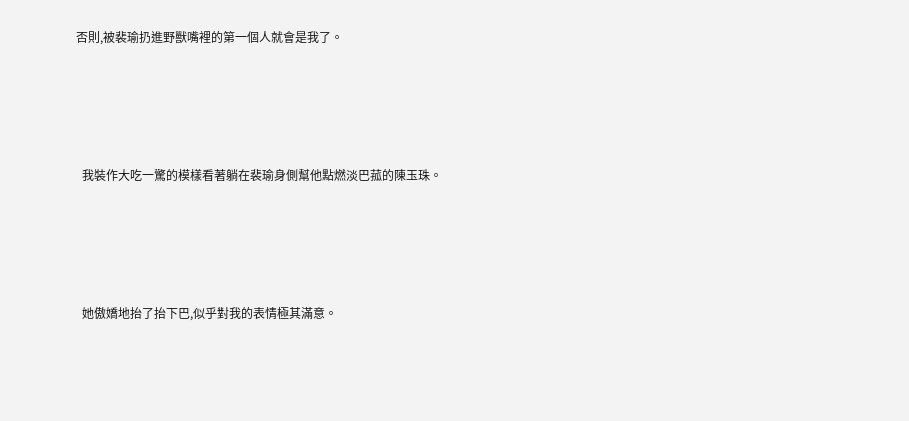否則,被裴瑜扔進野獸嘴裡的第一個人就會是我了。





  我裝作大吃一驚的模樣看著躺在裴瑜身側幫他點燃淡巴菰的陳玉珠。





  她傲嬌地抬了抬下巴,似乎對我的表情極其滿意。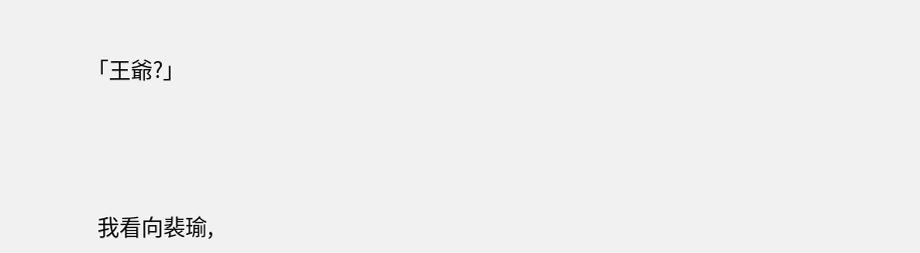「王爺?」





  我看向裴瑜,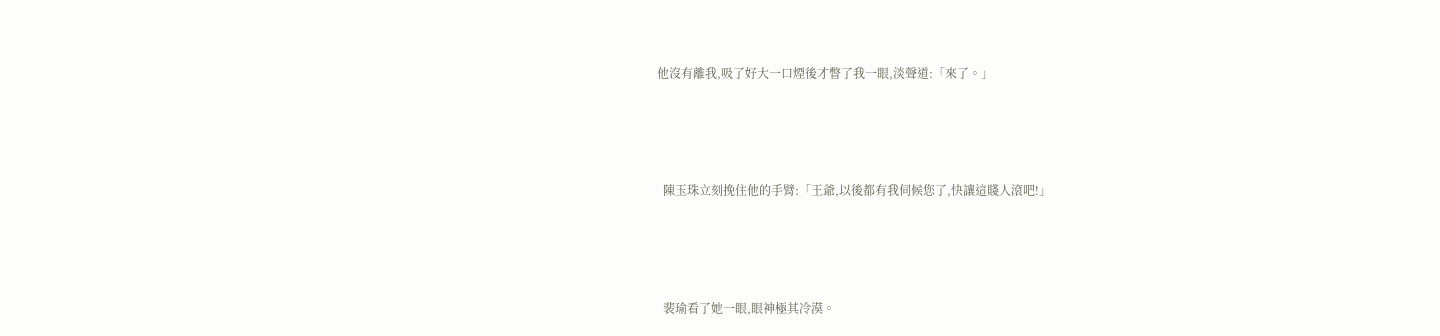他沒有離我,吸了好大一口煙後才瞥了我一眼,淡聲道:「來了。」





  陳玉珠立刻挽住他的手臂:「王爺,以後都有我伺候您了,快讓這賤人滾吧!」





  裴瑜看了她一眼,眼神極其冷漠。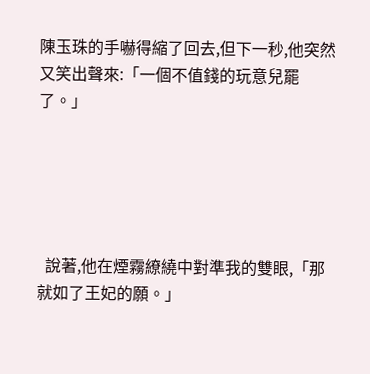陳玉珠的手嚇得縮了回去,但下一秒,他突然又笑出聲來:「一個不值錢的玩意兒罷了。」





  說著,他在煙霧繚繞中對準我的雙眼,「那就如了王妃的願。」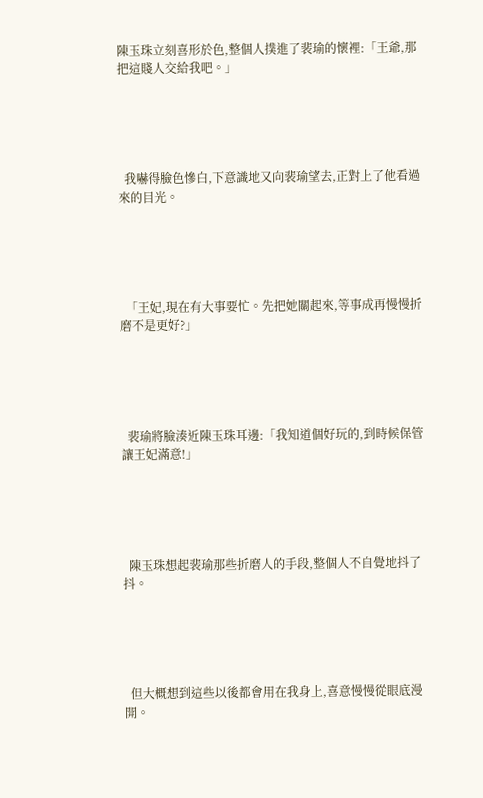陳玉珠立刻喜形於色,整個人撲進了裴瑜的懷裡:「王爺,那把這賤人交給我吧。」





  我嚇得臉色慘白,下意識地又向裴瑜望去,正對上了他看過來的目光。





  「王妃,現在有大事要忙。先把她關起來,等事成再慢慢折磨不是更好?」





  裴瑜將臉湊近陳玉珠耳邊:「我知道個好玩的,到時候保管讓王妃滿意!」





  陳玉珠想起裴瑜那些折磨人的手段,整個人不自覺地抖了抖。





  但大概想到這些以後都會用在我身上,喜意慢慢從眼底漫開。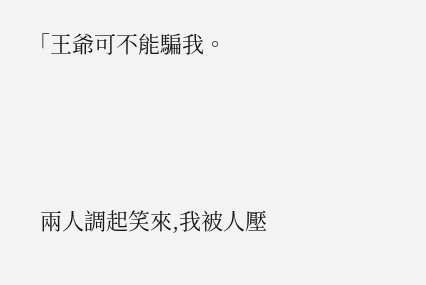「王爺可不能騙我。





  兩人調起笑來,我被人壓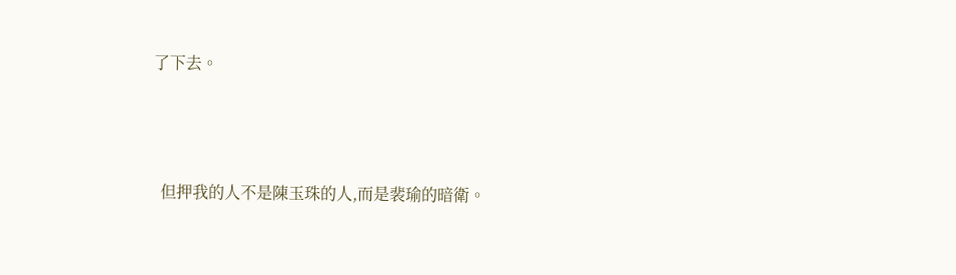了下去。





  但押我的人不是陳玉珠的人,而是裴瑜的暗衛。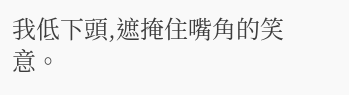我低下頭,遮掩住嘴角的笑意。